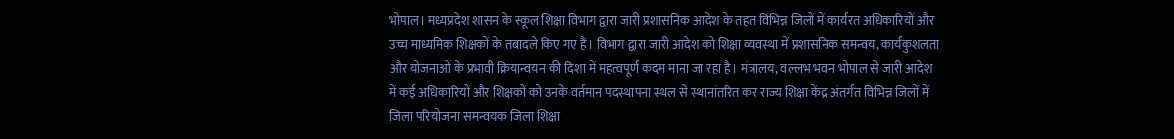भोपाल। मध्यप्रदेश शासन के स्कूल शिक्षा विभाग द्वारा जारी प्रशासनिक आदेश के तहत विभिन्न जिलों में कार्यरत अधिकारियों और उच्च माध्यमिक शिक्षकों के तबादले किए गए हैं। विभाग द्वारा जारी आदेश को शिक्षा व्यवस्था में प्रशासनिक समन्वय, कार्यकुशलता और योजनाओं के प्रभावी क्रियान्वयन की दिशा में महत्वपूर्ण कदम माना जा रहा है। मंत्रालय, वल्लभ भवन भोपाल से जारी आदेश में कई अधिकारियों और शिक्षकों को उनके वर्तमान पदस्थापना स्थल से स्थानांतरित कर राज्य शिक्षा केंद्र अंतर्गत विभिन्न जिलों में जिला परियोजना समन्वयक जिला शिक्षा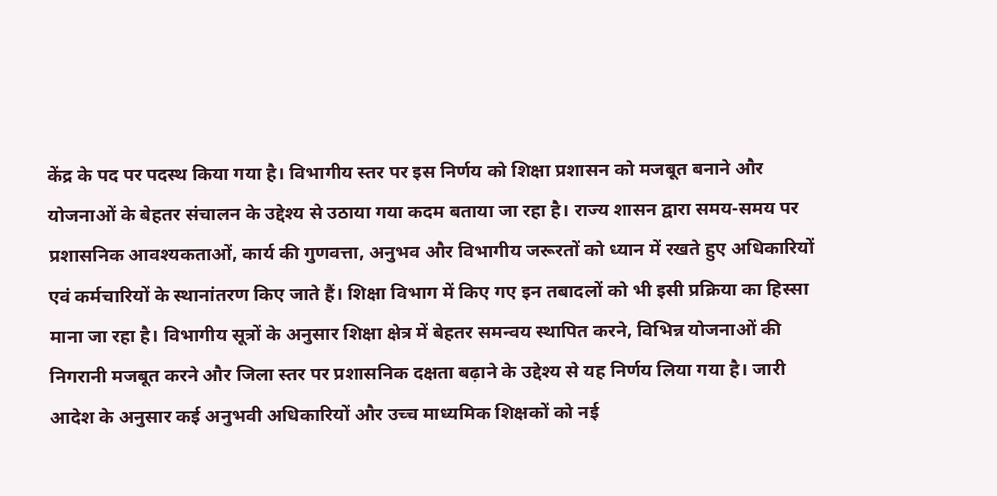केंद्र के पद पर पदस्थ किया गया है। विभागीय स्तर पर इस निर्णय को शिक्षा प्रशासन को मजबूत बनाने और योजनाओं के बेहतर संचालन के उद्देश्य से उठाया गया कदम बताया जा रहा है। राज्य शासन द्वारा समय-समय पर प्रशासनिक आवश्यकताओं, कार्य की गुणवत्ता, अनुभव और विभागीय जरूरतों को ध्यान में रखते हुए अधिकारियों एवं कर्मचारियों के स्थानांतरण किए जाते हैं। शिक्षा विभाग में किए गए इन तबादलों को भी इसी प्रक्रिया का हिस्सा माना जा रहा है। विभागीय सूत्रों के अनुसार शिक्षा क्षेत्र में बेहतर समन्वय स्थापित करने, विभिन्न योजनाओं की निगरानी मजबूत करने और जिला स्तर पर प्रशासनिक दक्षता बढ़ाने के उद्देश्य से यह निर्णय लिया गया है। जारी आदेश के अनुसार कई अनुभवी अधिकारियों और उच्च माध्यमिक शिक्षकों को नई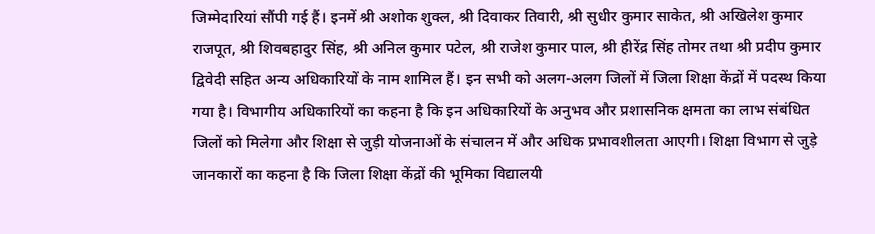जिम्मेदारियां सौंपी गई हैं। इनमें श्री अशोक शुक्ल, श्री दिवाकर तिवारी, श्री सुधीर कुमार साकेत, श्री अखिलेश कुमार राजपूत, श्री शिवबहादुर सिंह, श्री अनिल कुमार पटेल, श्री राजेश कुमार पाल, श्री हीरेंद्र सिंह तोमर तथा श्री प्रदीप कुमार द्विवेदी सहित अन्य अधिकारियों के नाम शामिल हैं। इन सभी को अलग-अलग जिलों में जिला शिक्षा केंद्रों में पदस्थ किया गया है। विभागीय अधिकारियों का कहना है कि इन अधिकारियों के अनुभव और प्रशासनिक क्षमता का लाभ संबंधित जिलों को मिलेगा और शिक्षा से जुड़ी योजनाओं के संचालन में और अधिक प्रभावशीलता आएगी। शिक्षा विभाग से जुड़े जानकारों का कहना है कि जिला शिक्षा केंद्रों की भूमिका विद्यालयी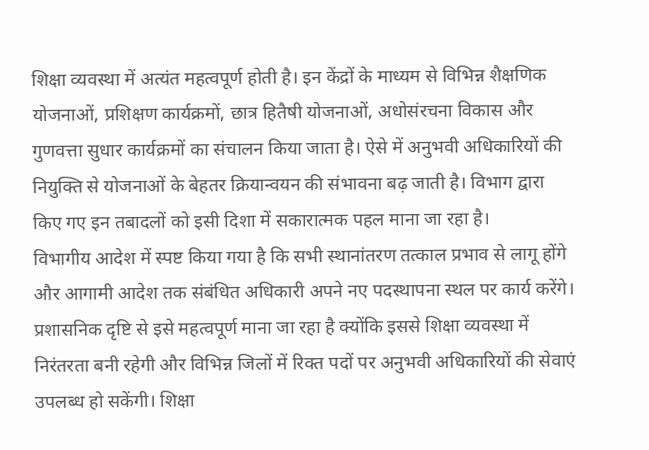शिक्षा व्यवस्था में अत्यंत महत्वपूर्ण होती है। इन केंद्रों के माध्यम से विभिन्न शैक्षणिक योजनाओं, प्रशिक्षण कार्यक्रमों, छात्र हितैषी योजनाओं, अधोसंरचना विकास और गुणवत्ता सुधार कार्यक्रमों का संचालन किया जाता है। ऐसे में अनुभवी अधिकारियों की नियुक्ति से योजनाओं के बेहतर क्रियान्वयन की संभावना बढ़ जाती है। विभाग द्वारा किए गए इन तबादलों को इसी दिशा में सकारात्मक पहल माना जा रहा है।
विभागीय आदेश में स्पष्ट किया गया है कि सभी स्थानांतरण तत्काल प्रभाव से लागू होंगे और आगामी आदेश तक संबंधित अधिकारी अपने नए पदस्थापना स्थल पर कार्य करेंगे। प्रशासनिक दृष्टि से इसे महत्वपूर्ण माना जा रहा है क्योंकि इससे शिक्षा व्यवस्था में निरंतरता बनी रहेगी और विभिन्न जिलों में रिक्त पदों पर अनुभवी अधिकारियों की सेवाएं उपलब्ध हो सकेंगी। शिक्षा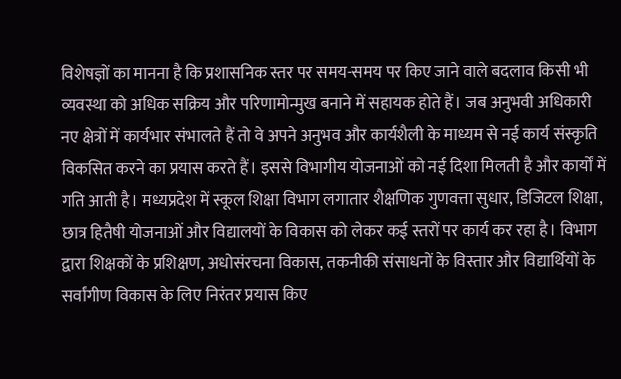विशेषज्ञों का मानना है कि प्रशासनिक स्तर पर समय-समय पर किए जाने वाले बदलाव किसी भी व्यवस्था को अधिक सक्रिय और परिणामोन्मुख बनाने में सहायक होते हैं। जब अनुभवी अधिकारी नए क्षेत्रों में कार्यभार संभालते हैं तो वे अपने अनुभव और कार्यशैली के माध्यम से नई कार्य संस्कृति विकसित करने का प्रयास करते हैं। इससे विभागीय योजनाओं को नई दिशा मिलती है और कार्यों में गति आती है। मध्यप्रदेश में स्कूल शिक्षा विभाग लगातार शैक्षणिक गुणवत्ता सुधार, डिजिटल शिक्षा, छात्र हितैषी योजनाओं और विद्यालयों के विकास को लेकर कई स्तरों पर कार्य कर रहा है। विभाग द्वारा शिक्षकों के प्रशिक्षण, अधोसंरचना विकास, तकनीकी संसाधनों के विस्तार और विद्यार्थियों के सर्वांगीण विकास के लिए निरंतर प्रयास किए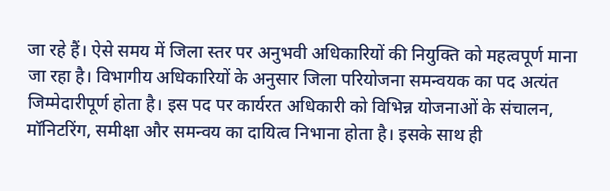जा रहे हैं। ऐसे समय में जिला स्तर पर अनुभवी अधिकारियों की नियुक्ति को महत्वपूर्ण माना जा रहा है। विभागीय अधिकारियों के अनुसार जिला परियोजना समन्वयक का पद अत्यंत जिम्मेदारीपूर्ण होता है। इस पद पर कार्यरत अधिकारी को विभिन्न योजनाओं के संचालन, मॉनिटरिंग, समीक्षा और समन्वय का दायित्व निभाना होता है। इसके साथ ही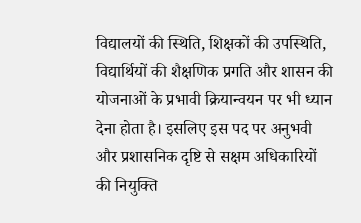विद्यालयों की स्थिति, शिक्षकों की उपस्थिति, विद्यार्थियों की शैक्षणिक प्रगति और शासन की योजनाओं के प्रभावी क्रियान्वयन पर भी ध्यान देना होता है। इसलिए इस पद पर अनुभवी और प्रशासनिक दृष्टि से सक्षम अधिकारियों की नियुक्ति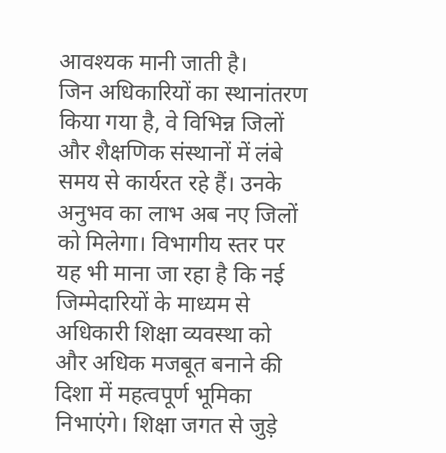आवश्यक मानी जाती है।
जिन अधिकारियों का स्थानांतरण किया गया है, वे विभिन्न जिलों और शैक्षणिक संस्थानों में लंबे समय से कार्यरत रहे हैं। उनके अनुभव का लाभ अब नए जिलों को मिलेगा। विभागीय स्तर पर यह भी माना जा रहा है कि नई जिम्मेदारियों के माध्यम से अधिकारी शिक्षा व्यवस्था को और अधिक मजबूत बनाने की दिशा में महत्वपूर्ण भूमिका निभाएंगे। शिक्षा जगत से जुड़े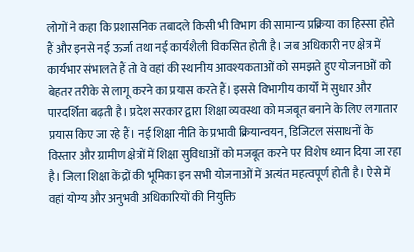लोगों ने कहा कि प्रशासनिक तबादले किसी भी विभाग की सामान्य प्रक्रिया का हिस्सा होते हैं और इनसे नई ऊर्जा तथा नई कार्यशैली विकसित होती है। जब अधिकारी नए क्षेत्र में कार्यभार संभालते हैं तो वे वहां की स्थानीय आवश्यकताओं को समझते हुए योजनाओं को बेहतर तरीके से लागू करने का प्रयास करते हैं। इससे विभागीय कार्यों में सुधार और पारदर्शिता बढ़ती है। प्रदेश सरकार द्वारा शिक्षा व्यवस्था को मजबूत बनाने के लिए लगातार प्रयास किए जा रहे हैं। नई शिक्षा नीति के प्रभावी क्रियान्वयन, डिजिटल संसाधनों के विस्तार और ग्रामीण क्षेत्रों में शिक्षा सुविधाओं को मजबूत करने पर विशेष ध्यान दिया जा रहा है। जिला शिक्षा केंद्रों की भूमिका इन सभी योजनाओं में अत्यंत महत्वपूर्ण होती है। ऐसे में वहां योग्य और अनुभवी अधिकारियों की नियुक्ति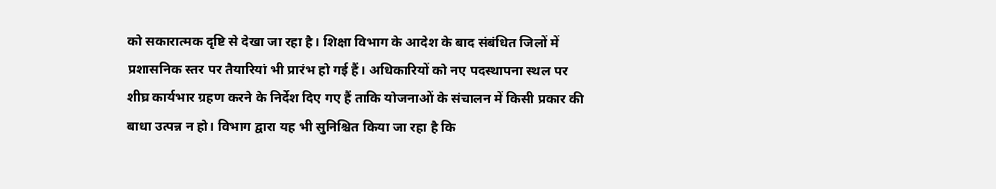को सकारात्मक दृष्टि से देखा जा रहा है। शिक्षा विभाग के आदेश के बाद संबंधित जिलों में प्रशासनिक स्तर पर तैयारियां भी प्रारंभ हो गई हैं। अधिकारियों को नए पदस्थापना स्थल पर शीघ्र कार्यभार ग्रहण करने के निर्देश दिए गए हैं ताकि योजनाओं के संचालन में किसी प्रकार की बाधा उत्पन्न न हो। विभाग द्वारा यह भी सुनिश्चित किया जा रहा है कि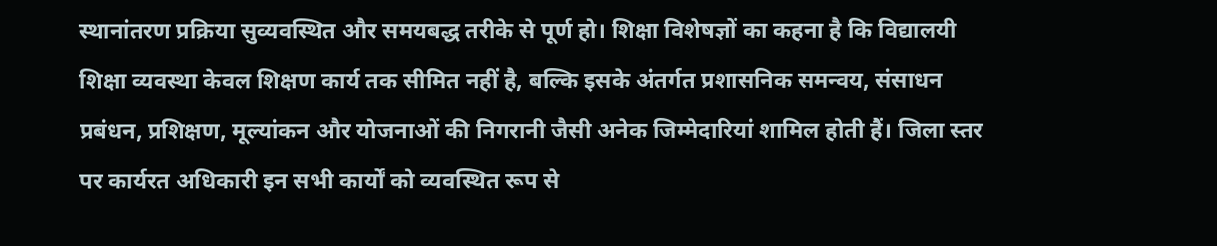स्थानांतरण प्रक्रिया सुव्यवस्थित और समयबद्ध तरीके से पूर्ण हो। शिक्षा विशेषज्ञों का कहना है कि विद्यालयी शिक्षा व्यवस्था केवल शिक्षण कार्य तक सीमित नहीं है, बल्कि इसके अंतर्गत प्रशासनिक समन्वय, संसाधन प्रबंधन, प्रशिक्षण, मूल्यांकन और योजनाओं की निगरानी जैसी अनेक जिम्मेदारियां शामिल होती हैं। जिला स्तर पर कार्यरत अधिकारी इन सभी कार्यों को व्यवस्थित रूप से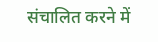संचालित करने में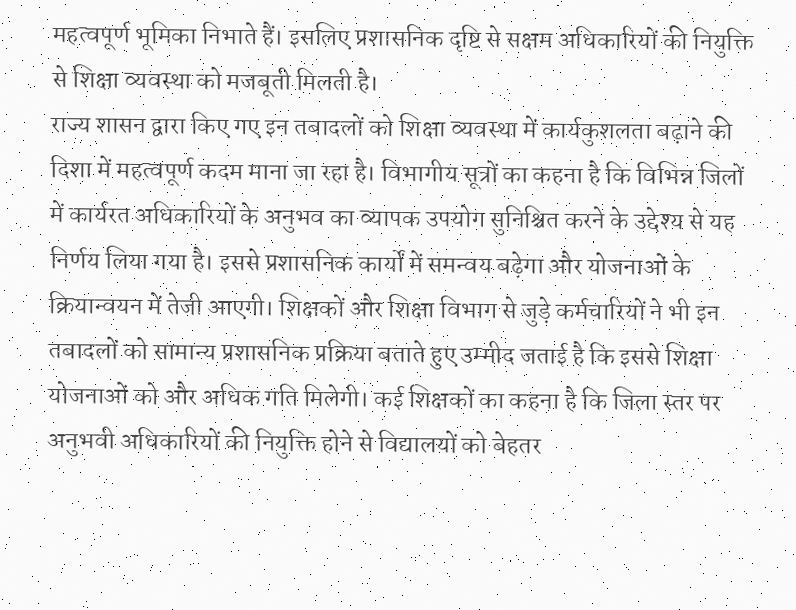महत्वपूर्ण भूमिका निभाते हैं। इसलिए प्रशासनिक दृष्टि से सक्षम अधिकारियों की नियुक्ति से शिक्षा व्यवस्था को मजबूती मिलती है।
राज्य शासन द्वारा किए गए इन तबादलों को शिक्षा व्यवस्था में कार्यकुशलता बढ़ाने की दिशा में महत्वपूर्ण कदम माना जा रहा है। विभागीय सूत्रों का कहना है कि विभिन्न जिलों में कार्यरत अधिकारियों के अनुभव का व्यापक उपयोग सुनिश्चित करने के उद्देश्य से यह निर्णय लिया गया है। इससे प्रशासनिक कार्यों में समन्वय बढ़ेगा और योजनाओं के क्रियान्वयन में तेजी आएगी। शिक्षकों और शिक्षा विभाग से जुड़े कर्मचारियों ने भी इन तबादलों को सामान्य प्रशासनिक प्रक्रिया बताते हुए उम्मीद जताई है कि इससे शिक्षा योजनाओं को और अधिक गति मिलेगी। कई शिक्षकों का कहना है कि जिला स्तर पर अनुभवी अधिकारियों की नियुक्ति होने से विद्यालयों को बेहतर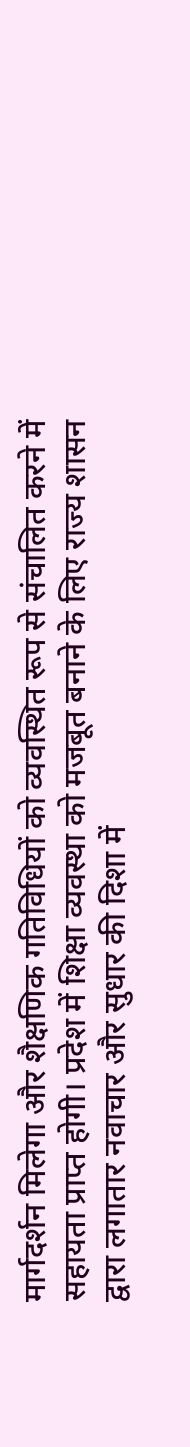मार्गदर्शन मिलेगा और शैक्षणिक गतिविधियों को व्यवस्थित रूप से संचालित करने में सहायता प्राप्त होगी। प्रदेश में शिक्षा व्यवस्था को मजबूत बनाने के लिए राज्य शासन द्वारा लगातार नवाचार और सुधार की दिशा में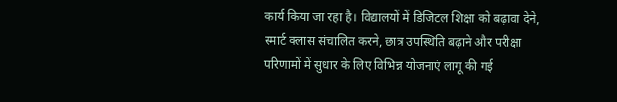कार्य किया जा रहा है। विद्यालयों में डिजिटल शिक्षा को बढ़ावा देने, स्मार्ट क्लास संचालित करने, छात्र उपस्थिति बढ़ाने और परीक्षा परिणामों में सुधार के लिए विभिन्न योजनाएं लागू की गई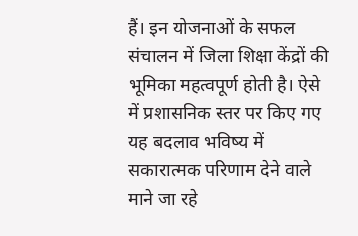हैं। इन योजनाओं के सफल संचालन में जिला शिक्षा केंद्रों की भूमिका महत्वपूर्ण होती है। ऐसे में प्रशासनिक स्तर पर किए गए यह बदलाव भविष्य में सकारात्मक परिणाम देने वाले माने जा रहे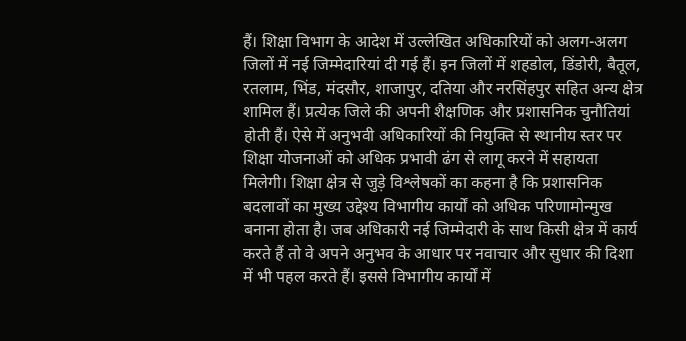हैं। शिक्षा विभाग के आदेश में उल्लेखित अधिकारियों को अलग-अलग जिलों में नई जिम्मेदारियां दी गई हैं। इन जिलों में शहडोल, डिंडोरी, बैतूल, रतलाम, भिंड, मंदसौर, शाजापुर, दतिया और नरसिंहपुर सहित अन्य क्षेत्र शामिल हैं। प्रत्येक जिले की अपनी शैक्षणिक और प्रशासनिक चुनौतियां होती हैं। ऐसे में अनुभवी अधिकारियों की नियुक्ति से स्थानीय स्तर पर शिक्षा योजनाओं को अधिक प्रभावी ढंग से लागू करने में सहायता मिलेगी। शिक्षा क्षेत्र से जुड़े विश्लेषकों का कहना है कि प्रशासनिक बदलावों का मुख्य उद्देश्य विभागीय कार्यों को अधिक परिणामोन्मुख बनाना होता है। जब अधिकारी नई जिम्मेदारी के साथ किसी क्षेत्र में कार्य करते हैं तो वे अपने अनुभव के आधार पर नवाचार और सुधार की दिशा में भी पहल करते हैं। इससे विभागीय कार्यों में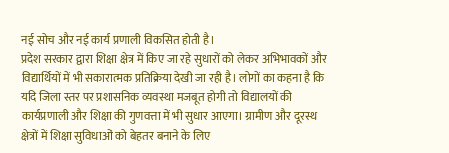नई सोच और नई कार्य प्रणाली विकसित होती है।
प्रदेश सरकार द्वारा शिक्षा क्षेत्र में किए जा रहे सुधारों को लेकर अभिभावकों और विद्यार्थियों में भी सकारात्मक प्रतिक्रिया देखी जा रही है। लोगों का कहना है कि यदि जिला स्तर पर प्रशासनिक व्यवस्था मजबूत होगी तो विद्यालयों की कार्यप्रणाली और शिक्षा की गुणवत्ता में भी सुधार आएगा। ग्रामीण और दूरस्थ क्षेत्रों में शिक्षा सुविधाओं को बेहतर बनाने के लिए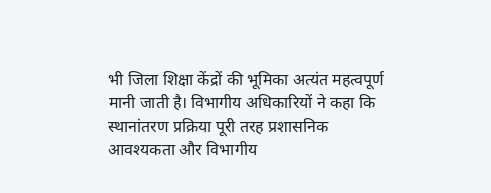भी जिला शिक्षा केंद्रों की भूमिका अत्यंत महत्वपूर्ण मानी जाती है। विभागीय अधिकारियों ने कहा कि स्थानांतरण प्रक्रिया पूरी तरह प्रशासनिक आवश्यकता और विभागीय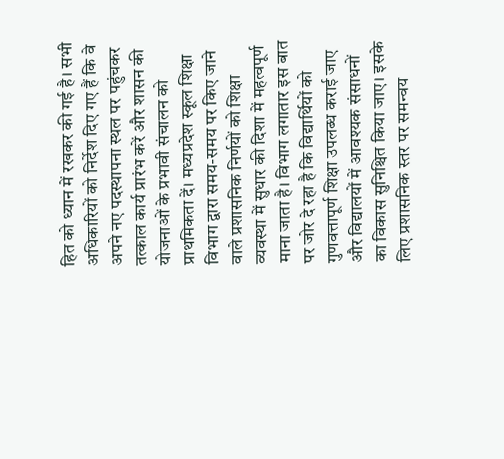हित को ध्यान में रखकर की गई है। सभी अधिकारियों को निर्देश दिए गए हैं कि वे अपने नए पदस्थापना स्थल पर पहुंचकर तत्काल कार्य प्रारंभ करें और शासन की योजनाओं के प्रभावी संचालन को प्राथमिकता दें। मध्यप्रदेश स्कूल शिक्षा विभाग द्वारा समय-समय पर किए जाने वाले प्रशासनिक निर्णयों को शिक्षा व्यवस्था में सुधार की दिशा में महत्वपूर्ण माना जाता है। विभाग लगातार इस बात पर जोर दे रहा है कि विद्यार्थियों को गुणवत्तापूर्ण शिक्षा उपलब्ध कराई जाए और विद्यालयों में आवश्यक संसाधनों का विकास सुनिश्चित किया जाए। इसके लिए प्रशासनिक स्तर पर समन्वय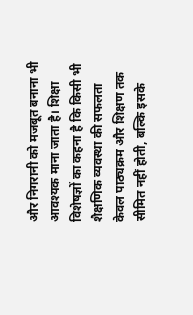और निगरानी को मजबूत बनाना भी आवश्यक माना जाता है। शिक्षा विशेषज्ञों का कहना है कि किसी भी शैक्षणिक व्यवस्था की सफलता केवल पाठ्यक्रम और शिक्षण तक सीमित नहीं होती, बल्कि इसके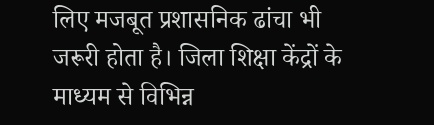लिए मजबूत प्रशासनिक ढांचा भी जरूरी होता है। जिला शिक्षा केंद्रों के माध्यम से विभिन्न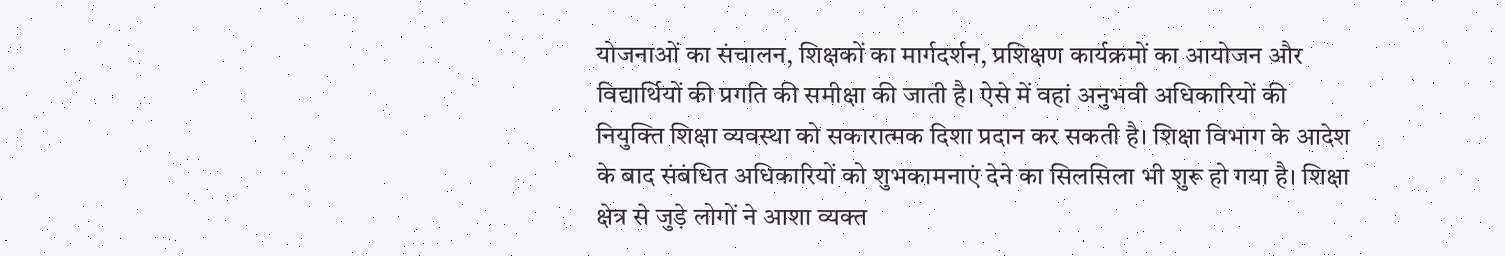योजनाओं का संचालन, शिक्षकों का मार्गदर्शन, प्रशिक्षण कार्यक्रमों का आयोजन और विद्यार्थियों की प्रगति की समीक्षा की जाती है। ऐसे में वहां अनुभवी अधिकारियों की नियुक्ति शिक्षा व्यवस्था को सकारात्मक दिशा प्रदान कर सकती है। शिक्षा विभाग के आदेश के बाद संबंधित अधिकारियों को शुभकामनाएं देने का सिलसिला भी शुरू हो गया है। शिक्षा क्षेत्र से जुड़े लोगों ने आशा व्यक्त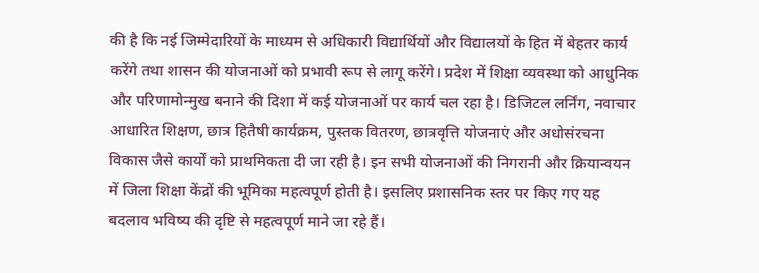की है कि नई जिम्मेदारियों के माध्यम से अधिकारी विद्यार्थियों और विद्यालयों के हित में बेहतर कार्य करेंगे तथा शासन की योजनाओं को प्रभावी रूप से लागू करेंगे। प्रदेश में शिक्षा व्यवस्था को आधुनिक और परिणामोन्मुख बनाने की दिशा में कई योजनाओं पर कार्य चल रहा है। डिजिटल लर्निंग, नवाचार आधारित शिक्षण, छात्र हितैषी कार्यक्रम, पुस्तक वितरण, छात्रवृत्ति योजनाएं और अधोसंरचना विकास जैसे कार्यों को प्राथमिकता दी जा रही है। इन सभी योजनाओं की निगरानी और क्रियान्वयन में जिला शिक्षा केंद्रों की भूमिका महत्वपूर्ण होती है। इसलिए प्रशासनिक स्तर पर किए गए यह बदलाव भविष्य की दृष्टि से महत्वपूर्ण माने जा रहे हैं।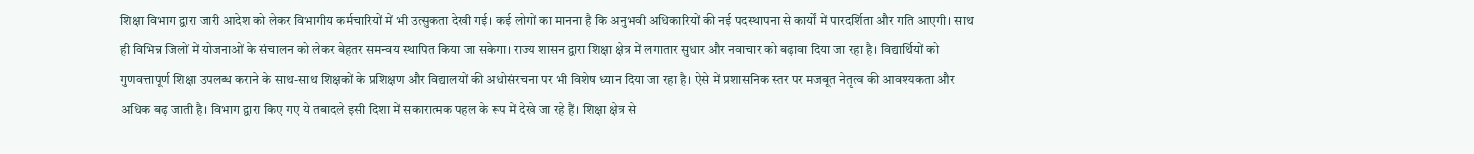शिक्षा विभाग द्वारा जारी आदेश को लेकर विभागीय कर्मचारियों में भी उत्सुकता देखी गई। कई लोगों का मानना है कि अनुभवी अधिकारियों की नई पदस्थापना से कार्यों में पारदर्शिता और गति आएगी। साथ ही विभिन्न जिलों में योजनाओं के संचालन को लेकर बेहतर समन्वय स्थापित किया जा सकेगा। राज्य शासन द्वारा शिक्षा क्षेत्र में लगातार सुधार और नवाचार को बढ़ावा दिया जा रहा है। विद्यार्थियों को गुणवत्तापूर्ण शिक्षा उपलब्ध कराने के साथ-साथ शिक्षकों के प्रशिक्षण और विद्यालयों की अधोसंरचना पर भी विशेष ध्यान दिया जा रहा है। ऐसे में प्रशासनिक स्तर पर मजबूत नेतृत्व की आवश्यकता और अधिक बढ़ जाती है। विभाग द्वारा किए गए ये तबादले इसी दिशा में सकारात्मक पहल के रूप में देखे जा रहे हैं। शिक्षा क्षेत्र से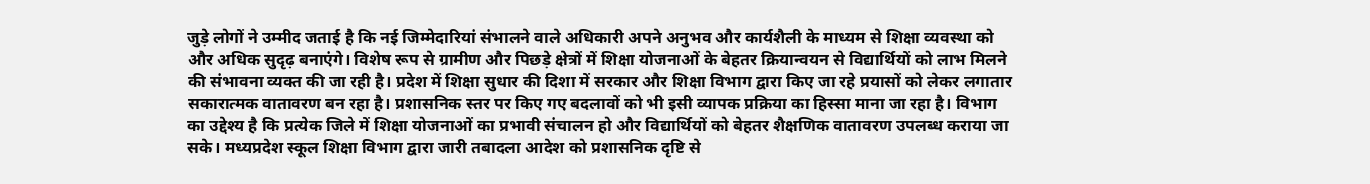जुड़े लोगों ने उम्मीद जताई है कि नई जिम्मेदारियां संभालने वाले अधिकारी अपने अनुभव और कार्यशैली के माध्यम से शिक्षा व्यवस्था को और अधिक सुदृढ़ बनाएंगे। विशेष रूप से ग्रामीण और पिछड़े क्षेत्रों में शिक्षा योजनाओं के बेहतर क्रियान्वयन से विद्यार्थियों को लाभ मिलने की संभावना व्यक्त की जा रही है। प्रदेश में शिक्षा सुधार की दिशा में सरकार और शिक्षा विभाग द्वारा किए जा रहे प्रयासों को लेकर लगातार सकारात्मक वातावरण बन रहा है। प्रशासनिक स्तर पर किए गए बदलावों को भी इसी व्यापक प्रक्रिया का हिस्सा माना जा रहा है। विभाग का उद्देश्य है कि प्रत्येक जिले में शिक्षा योजनाओं का प्रभावी संचालन हो और विद्यार्थियों को बेहतर शैक्षणिक वातावरण उपलब्ध कराया जा सके। मध्यप्रदेश स्कूल शिक्षा विभाग द्वारा जारी तबादला आदेश को प्रशासनिक दृष्टि से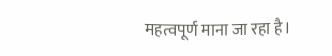महत्वपूर्ण माना जा रहा है।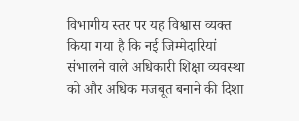विभागीय स्तर पर यह विश्वास व्यक्त किया गया है कि नई जिम्मेदारियां संभालने वाले अधिकारी शिक्षा व्यवस्था को और अधिक मजबूत बनाने की दिशा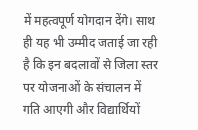में महत्वपूर्ण योगदान देंगे। साथ ही यह भी उम्मीद जताई जा रही है कि इन बदलावों से जिला स्तर पर योजनाओं के संचालन में गति आएगी और विद्यार्थियों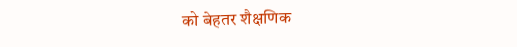को बेहतर शैक्षणिक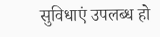सुविधाएं उपलब्ध हो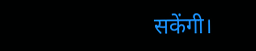सकेंगी।